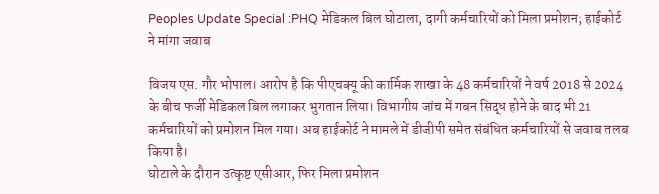Peoples Update Special :PHQ मेडिकल बिल घोटाला, दागी कर्मचारियों को मिला प्रमोशन; हाईकोर्ट ने मांगा जवाब

विजय एस. गौर भोपाल। आरोप है कि पीएचक्यू की कार्मिक शाखा के 48 कर्मचारियों ने वर्ष 2018 से 2024 के बीच फर्जी मेडिकल बिल लगाकर भुगतान लिया। विभागीय जांच में गबन सिद्ध होने के बाद भी 21 कर्मचारियों को प्रमोशन मिल गया। अब हाईकोर्ट ने मामले में डीजीपी समेत संबंधित कर्मचारियों से जवाब तलब किया है।
घोटाले के दौरान उत्कृष्ट एसीआर, फिर मिला प्रमोशन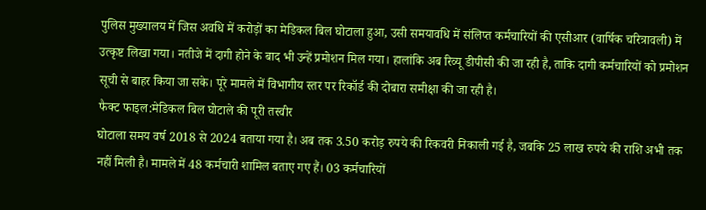पुलिस मुख्यालय में जिस अवधि में करोड़ों का मेडिकल बिल घोटाला हुआ, उसी समयावधि में संलिप्त कर्मचारियों की एसीआर (वार्षिक चरित्रावली) में उत्कृष्ट लिखा गया। नतीजे में दागी होने के बाद भी उन्हें प्रमोशन मिल गया। हालांकि अब रिव्यू डीपीसी की जा रही है, ताकि दागी कर्मचारियों को प्रमोशन सूची से बाहर किया जा सके। पूरे मामले में विभागीय स्तर पर रिकॉर्ड की दोबारा समीक्षा की जा रही है।
फैक्ट फाइल:मेडिकल बिल घोटाले की पूरी तस्वीर
घोटाला समय वर्ष 2018 से 2024 बताया गया है। अब तक 3.50 करोड़ रुपये की रिकवरी निकाली गई है, जबकि 25 लाख रुपये की राशि अभी तक नहीं मिली है। मामले में 48 कर्मचारी शामिल बताए गए हैं। 03 कर्मचारियों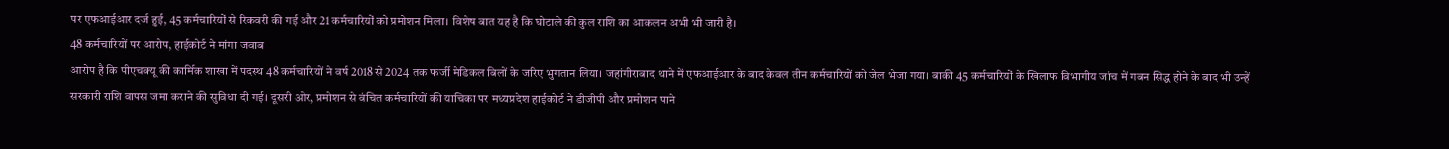पर एफआईआर दर्ज हुई, 45 कर्मचारियों से रिकवरी की गई और 21 कर्मचारियों को प्रमोशन मिला। विशेष बात यह है कि घोटाले की कुल राशि का आकलन अभी भी जारी है।
48 कर्मचारियों पर आरोप, हाईकोर्ट ने मांगा जवाब
आरोप है कि पीएचक्यू की कार्मिक शाखा में पदस्थ 48 कर्मचारियों ने वर्ष 2018 से 2024 तक फर्जी मेडिकल बिलों के जरिए भुगतान लिया। जहांगीराबाद थाने में एफआईआर के बाद केवल तीन कर्मचारियों को जेल भेजा गया। बाकी 45 कर्मचारियों के खिलाफ विभागीय जांच में गबन सिद्ध होने के बाद भी उन्हें सरकारी राशि वापस जमा कराने की सुविधा दी गई। दूसरी ओर, प्रमोशन से वंचित कर्मचारियों की याचिका पर मध्यप्रदेश हाईकोर्ट ने डीजीपी और प्रमोशन पाने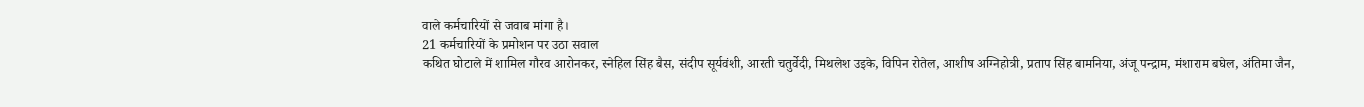वाले कर्मचारियों से जवाब मांगा है।
21 कर्मचारियों के प्रमोशन पर उठा सवाल
कथित घोटाले में शामिल गौरव आरोनकर, स्नेहिल सिंह बैस, संदीप सूर्यवंशी, आरती चतुर्वेदी, मिथलेश उइके, विपिन रोतेल, आशीष अग्निहोत्री, प्रताप सिंह बामनिया, अंजू पन्द्राम, मंशाराम बघेल, अंतिमा जैन,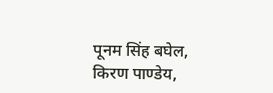पूनम सिंह बघेल, किरण पाण्डेय,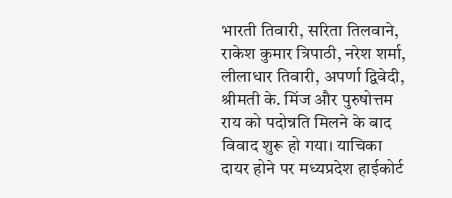भारती तिवारी, सरिता तिलवाने, राकेश कुमार त्रिपाठी, नरेश शर्मा, लीलाधार तिवारी, अपर्णा द्विवेदी, श्रीमती के. मिंज और पुरुषोत्तम राय को पदोन्नति मिलने के बाद विवाद शुरू हो गया। याचिका दायर होने पर मध्यप्रदेश हाईकोर्ट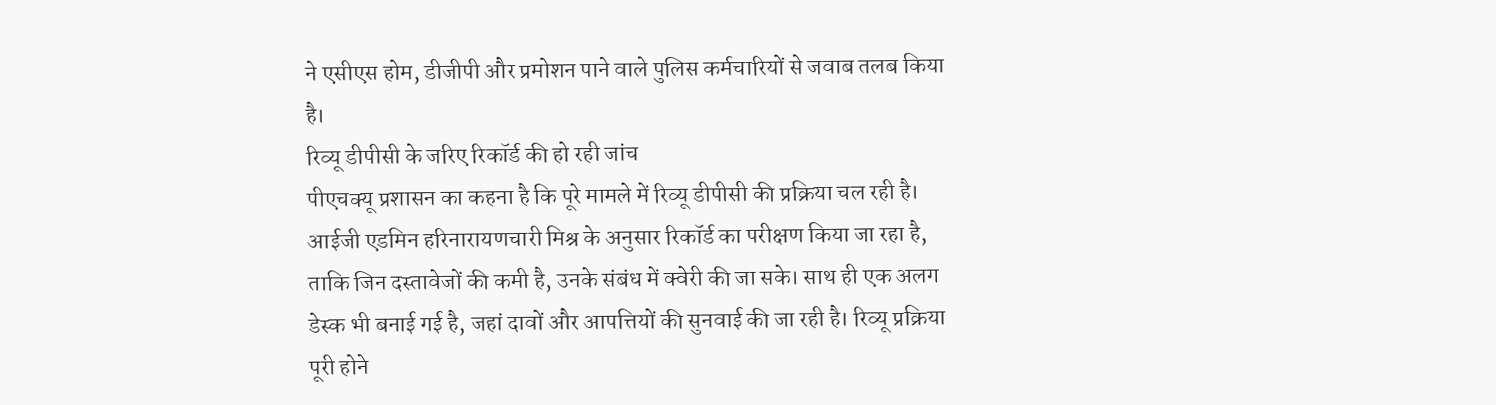ने एसीएस होम, डीजीपी और प्रमोशन पाने वाले पुलिस कर्मचारियों से जवाब तलब किया है।
रिव्यू डीपीसी के जरिए रिकॉर्ड की हो रही जांच
पीएचक्यू प्रशासन का कहना है कि पूरे मामले में रिव्यू डीपीसी की प्रक्रिया चल रही है। आईजी एडमिन हरिनारायणचारी मिश्र के अनुसार रिकॉर्ड का परीक्षण किया जा रहा है, ताकि जिन दस्तावेजों की कमी है, उनके संबंध में क्वेरी की जा सके। साथ ही एक अलग डेस्क भी बनाई गई है, जहां दावों और आपत्तियों की सुनवाई की जा रही है। रिव्यू प्रक्रिया पूरी होने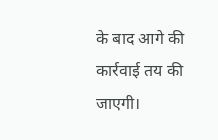के बाद आगे की कार्रवाई तय की जाएगी।